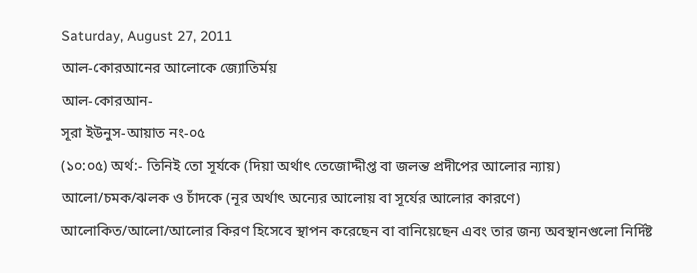Saturday, August 27, 2011
আল-কোরআনের আলোকে জ্যোতির্ময়
আল-কোরআন-
সূরা ইউনুস-আয়াত নং-০৫
(১০:০৫) অর্থ:- তিনিই তো সূর্যকে (দিয়া অর্থাৎ তেজোদ্দীপ্ত বা জলন্ত প্রদীপের আলোর ন্যায়) আলো/চমক/ঝলক ও চাঁদকে (নূর অর্থাৎ অন্যের আলোয় বা সূর্যের আলোর কারণে) আলোকিত/আলো/আলোর কিরণ হিসেবে স্থাপন করেছেন বা বানিয়েছেন এবং তার জন্য অবস্থানগুলো নির্দিষ্ট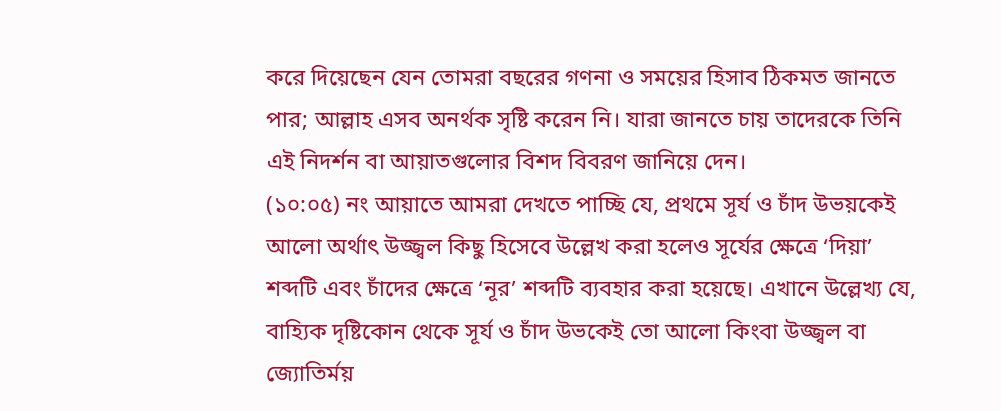করে দিয়েছেন যেন তোমরা বছরের গণনা ও সময়ের হিসাব ঠিকমত জানতে পার; আল্লাহ এসব অনর্থক সৃষ্টি করেন নি। যারা জানতে চায় তাদেরকে তিনি এই নিদর্শন বা আয়াতগুলোর বিশদ বিবরণ জানিয়ে দেন।
(১০:০৫) নং আয়াতে আমরা দেখতে পাচ্ছি যে, প্রথমে সূর্য ও চাঁদ উভয়কেই আলো অর্থাৎ উজ্জ্বল কিছু হিসেবে উল্লেখ করা হলেও সূর্যের ক্ষেত্রে ‘দিয়া’ শব্দটি এবং চাঁদের ক্ষেত্রে ‘নূর’ শব্দটি ব্যবহার করা হয়েছে। এখানে উল্লেখ্য যে, বাহ্যিক দৃষ্টিকোন থেকে সূর্য ও চাঁদ উভকেই তো আলো কিংবা উজ্জ্বল বা জ্যোতির্ময়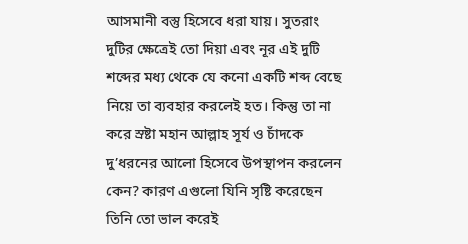আসমানী বস্তু হিসেবে ধরা যায়। সুতরাং দুটির ক্ষেত্রেই তো দিয়া এবং নূর এই দুটি শব্দের মধ্য থেকে যে কনো একটি শব্দ বেছে নিয়ে তা ব্যবহার করলেই হত। কিন্তু তা না করে স্রষ্টা মহান আল্লাহ সূর্য ও চাঁদকে দু’ধরনের আলো হিসেবে উপস্থাপন করলেন কেন? কারণ এগুলো যিনি সৃষ্টি করেছেন তিনি তো ভাল করেই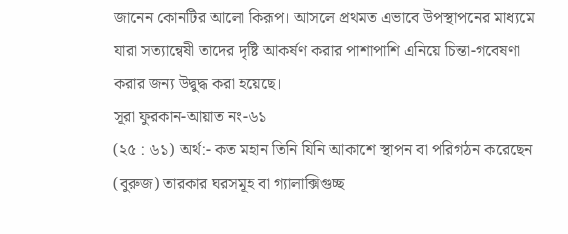জানেন কোনটির আলো কিরূপ। আসলে প্রথমত এভাবে উপস্থাপনের মাধ্যমে যারা সত্যান্বেষী তাদের দৃষ্টি আকর্ষণ করার পাশাপাশি এনিয়ে চিন্তা-গবেষণা করার জন্য উদ্বুদ্ধ করা হয়েছে।
সূরা ফুরকান-আয়াত নং-৬১
(২৫ : ৬১) অর্থ:- কত মহান তিনি যিনি আকাশে স্থাপন বা পরিগঠন করেছেন (বুরুজ) তারকার ঘরসমূহ বা গ্যালাক্সিগুচ্ছ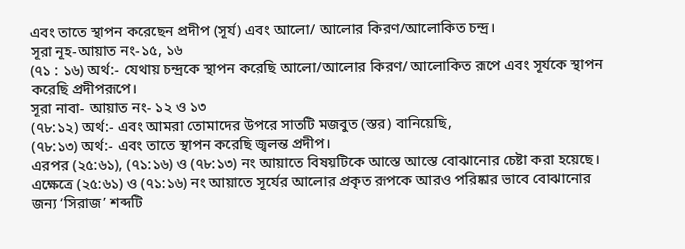এবং তাতে স্থাপন করেছেন প্রদীপ (সূর্য) এবং আলো/ আলোর কিরণ/আলোকিত চন্দ্র।
সূরা নূহ-আয়াত নং-১৫, ১৬
(৭১ : ১৬) অর্থ:- যেথায় চন্দ্রকে স্থাপন করেছি আলো/আলোর কিরণ/ আলোকিত রূপে এবং সূর্যকে স্থাপন করেছি প্রদীপরূপে।
সূরা নাবা- আয়াত নং- ১২ ও ১৩
(৭৮:১২) অর্থ:- এবং আমরা তোমাদের উপরে সাতটি মজবুত (স্তর) বানিয়েছি,
(৭৮:১৩) অর্থ:- এবং তাতে স্থাপন করেছি জ্বলন্ত প্রদীপ।
এরপর (২৫:৬১), (৭১:১৬) ও (৭৮:১৩) নং আয়াতে বিষয়টিকে আস্তে আস্তে বোঝানোর চেষ্টা করা হয়েছে। এক্ষেত্রে (২৫:৬১) ও (৭১:১৬) নং আয়াতে সূর্যের আলোর প্রকৃত রূপকে আরও পরিষ্কার ভাবে বোঝানোর জন্য ‘সিরাজ’ শব্দটি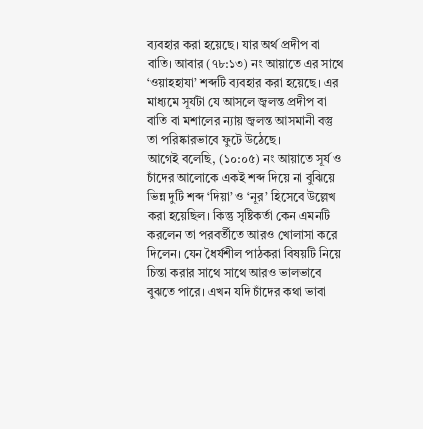ব্যবহার করা হয়েছে। যার অর্থ প্রদীপ বা বাতি। আবার (৭৮:১৩) নং আয়াতে এর সাথে ‘ওয়াহহাযা’ শব্দটি ব্যবহার করা হয়েছে। এর মাধ্যমে সূর্যটা যে আসলে জ্বলন্ত প্রদীপ বা বাতি বা মশালের ন্যায় জ্বলন্ত আসমানী বস্তু তা পরিষ্কারভাবে ফুটে উঠেছে।
আগেই বলেছি, (১০:০৫) নং আয়াতে সূর্য ও চাঁদের আলোকে একই শব্দ দিয়ে না বুঝিয়ে ভিন্ন দুটি শব্দ ‘দিয়া’ ও ‘নূর’ হিসেবে উল্লেখ করা হয়েছিল। কিন্তু সৃষ্টিকর্তা কেন এমনটি করলেন তা পরবর্তীতে আরও খোলাসা করে দিলেন। যেন ধৈর্যশীল পাঠকরা বিষয়টি নিয়ে চিন্তা করার সাথে সাথে আরও ভালভাবে বুঝতে পারে। এখন যদি চাঁদের কথা ভাবা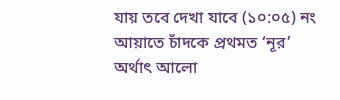যায় তবে দেখা যাবে (১০:০৫) নং আয়াতে চাঁদকে প্রথমত ‘নূর’ অর্থাৎ আলো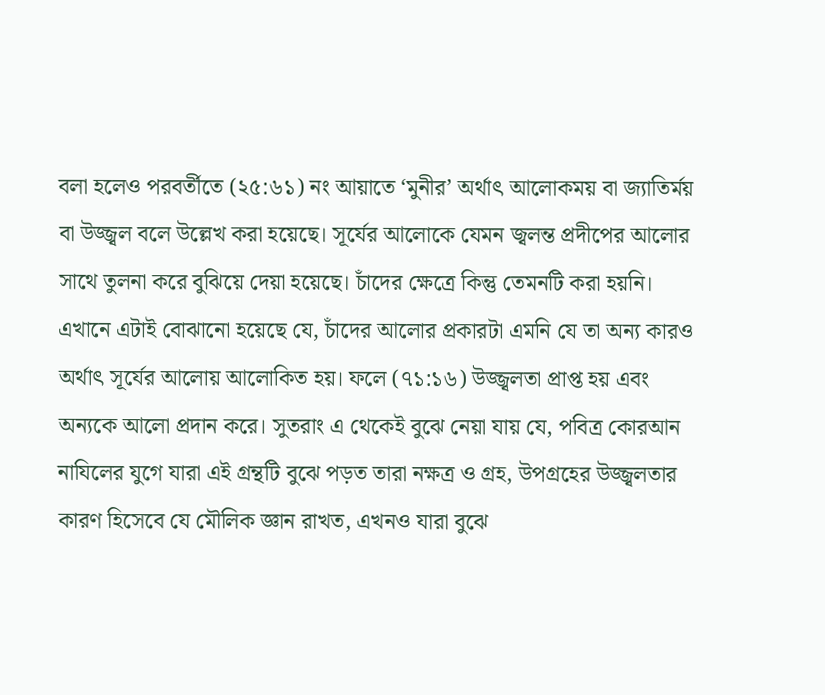বলা হলেও পরবর্তীতে (২৫:৬১) নং আয়াতে ‘মুনীর’ অর্থাৎ আলোকময় বা জ্যাতির্ময় বা উজ্জ্বল বলে উল্লেখ করা হয়েছে। সূর্যের আলোকে যেমন জ্বলন্ত প্রদীপের আলোর সাথে তুলনা করে বুঝিয়ে দেয়া হয়েছে। চাঁদের ক্ষেত্রে কিন্তু তেমনটি করা হয়নি। এখানে এটাই বোঝানো হয়েছে যে, চাঁদের আলোর প্রকারটা এমনি যে তা অন্য কারও অর্থাৎ সূর্যের আলোয় আলোকিত হয়। ফলে (৭১:১৬) উজ্জ্বলতা প্রাপ্ত হয় এবং অন্যকে আলো প্রদান করে। সুতরাং এ থেকেই বুঝে নেয়া যায় যে, পবিত্র কোরআন নাযিলের যুগে যারা এই গ্রন্থটি বুঝে পড়ত তারা নক্ষত্র ও গ্রহ, উপগ্রহের উজ্জ্বলতার কারণ হিসেবে যে মৌলিক জ্ঞান রাখত, এখনও যারা বুঝে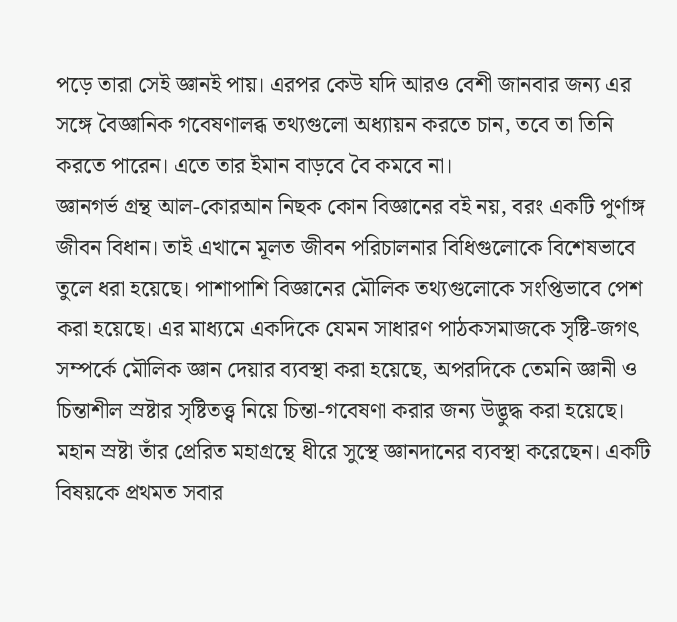পড়ে তারা সেই জ্ঞানই পায়। এরপর কেউ যদি আরও বেশী জানবার জন্য এর সঙ্গে বৈজ্ঞানিক গবেষণালব্ধ তথ্যগুলো অধ্যায়ন করতে চান, তবে তা তিনি করতে পারেন। এতে তার ইমান বাড়বে বৈ কমবে না।
জ্ঞানগর্ভ গ্রন্থ আল-কোরআন নিছক কোন বিজ্ঞানের বই নয়, বরং একটি পুর্ণাঙ্গ জীবন বিধান। তাই এখানে মূলত জীবন পরিচালনার বিধিগুলোকে বিশেষভাবে তুলে ধরা হয়েছে। পাশাপাশি বিজ্ঞানের মৌলিক তথ্যগুলোকে সংপ্তিভাবে পেশ করা হয়েছে। এর মাধ্যমে একদিকে যেমন সাধারণ পাঠকসমাজকে সৃষ্টি-জগৎ সম্পর্কে মৌলিক জ্ঞান দেয়ার ব্যবস্থা করা হয়েছে, অপরদিকে তেমনি জ্ঞানী ও চিন্তাশীল স্রষ্টার সৃষ্টিতত্ত্ব নিয়ে চিন্তা-গবেষণা করার জন্য উদ্ভুদ্ধ করা হয়েছে। মহান স্রষ্টা তাঁর প্রেরিত মহাগ্রন্থে ধীরে সুস্থে জ্ঞানদানের ব্যবস্থা করেছেন। একটি বিষয়কে প্রথমত সবার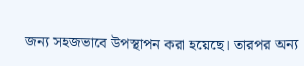জন্য সহজভাবে উপস্থাপন করা হয়েছে। তারপর অন্য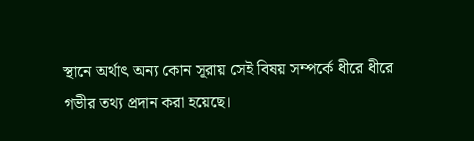স্থানে অর্থাৎ অন্য কোন সূরায় সেই বিষয় সম্পর্কে ধীরে ধীরে গভীর তথ্য প্রদান করা হয়েছে।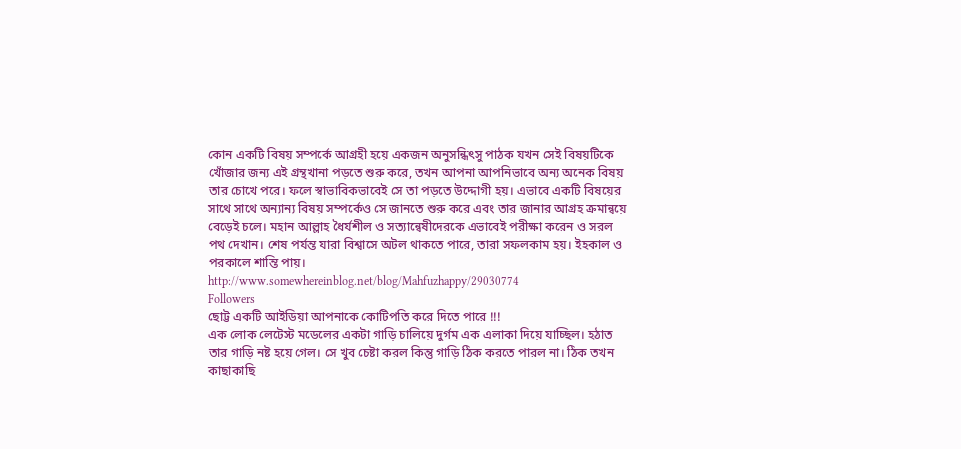কোন একটি বিষয় সম্পর্কে আগ্রহী হয়ে একজন অনুসন্ধিৎসু পাঠক যখন সেই বিষয়টিকে খোঁজার জন্য এই গ্রন্থখানা পড়তে শুরু করে, তখন আপনা আপনিভাবে অন্য অনেক বিষয় তার চোখে পরে। ফলে স্বাভাবিকভাবেই সে তা পড়তে উদ্দোগী হয়। এভাবে একটি বিষয়ের সাথে সাথে অন্যান্য বিষয় সম্পর্কেও সে জানতে শুরু করে এবং তার জানার আগ্রহ ক্রমান্বয়ে বেড়েই চলে। মহান আল্লাহ ধৈর্যশীল ও সত্যান্বেষীদেরকে এভাবেই পরীক্ষা করেন ও সরল পথ দেখান। শেষ পর্যন্ত যারা বিশ্বাসে অটল থাকতে পারে, তারা সফলকাম হয়। ইহকাল ও পরকালে শান্তি পায়।
http://www.somewhereinblog.net/blog/Mahfuzhappy/29030774
Followers
ছোট্ট একটি আইডিয়া আপনাকে কোটিপতি করে দিতে পারে !!!
এক লোক লেটেস্ট মডেলের একটা গাড়ি চালিয়ে দুর্গম এক এলাকা দিয়ে যাচ্ছিল। হঠাত তার গাড়ি নষ্ট হয়ে গেল। সে খুব চেষ্টা করল কিন্তু গাড়ি ঠিক করতে পারল না। ঠিক তখন কাছাকাছি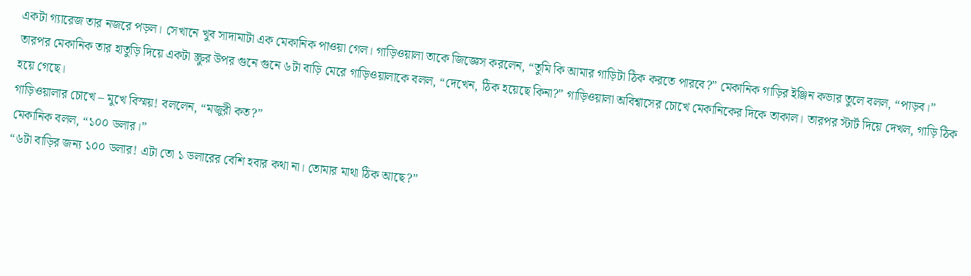একটা গ্যারেজ তার নজরে পড়ল। সেখানে খুব সাদামাটা এক মেকানিক পাওয়া গেল। গাড়িওয়ালা তাকে জিজ্ঞেস করলেন, “তুমি কি আমার গাড়িটা ঠিক করতে পারবে?” মেকানিক গাড়ির ইঞ্জিন কভার তুলে বলল, “পাড়ব।” তারপর মেকানিক তার হাতুড়ি দিয়ে একটা স্ক্রুর উপর গুনে গুনে ৬টা বাড়ি মেরে গাড়িওয়ালাকে বলল, “দেখেন, ঠিক হয়েছে কিনা?” গাড়িওয়ালা অবিশ্বাসের চোখে মেকানিকের দিকে তাকাল। তারপর স্টার্ট দিয়ে দেখল, গাড়ি ঠিক হয়ে গেছে।
গাড়িওয়ালার চোখে – মুখে বিস্ময়! বললেন, “মজুরী কত?”
মেকানিক বলল, “১০০ ডলার।”
“৬টা বাড়ির জন্য ১০০ ডলার! এটা তো ১ ডলারের বেশি হবার কথা না। তোমার মাথা ঠিক আছে?”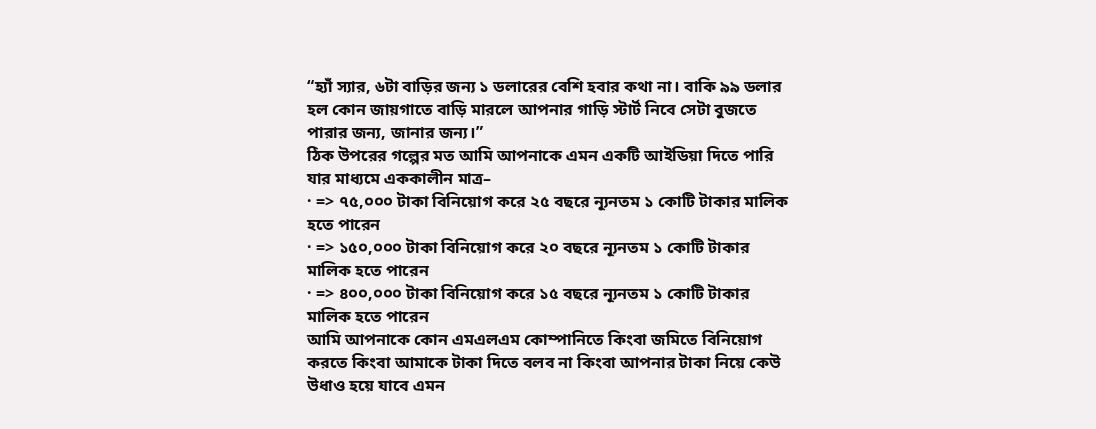“হ্যাঁ স্যার, ৬টা বাড়ির জন্য ১ ডলারের বেশি হবার কথা না। বাকি ৯৯ ডলার হল কোন জায়গাতে বাড়ি মারলে আপনার গাড়ি স্টার্ট নিবে সেটা বুজতে পারার জন্য, জানার জন্য।”
ঠিক উপরের গল্পের মত আমি আপনাকে এমন একটি আইডিয়া দিতে পারি যার মাধ্যমে এককালীন মাত্র–
· => ৭৫,০০০ টাকা বিনিয়োগ করে ২৫ বছরে ন্যূনতম ১ কোটি টাকার মালিক হতে পারেন
· => ১৫০,০০০ টাকা বিনিয়োগ করে ২০ বছরে ন্যূনতম ১ কোটি টাকার মালিক হতে পারেন
· => ৪০০,০০০ টাকা বিনিয়োগ করে ১৫ বছরে ন্যূনতম ১ কোটি টাকার মালিক হতে পারেন
আমি আপনাকে কোন এমএলএম কোম্পানিতে কিংবা জমিতে বিনিয়োগ করতে কিংবা আমাকে টাকা দিতে বলব না কিংবা আপনার টাকা নিয়ে কেউ উধাও হয়ে যাবে এমন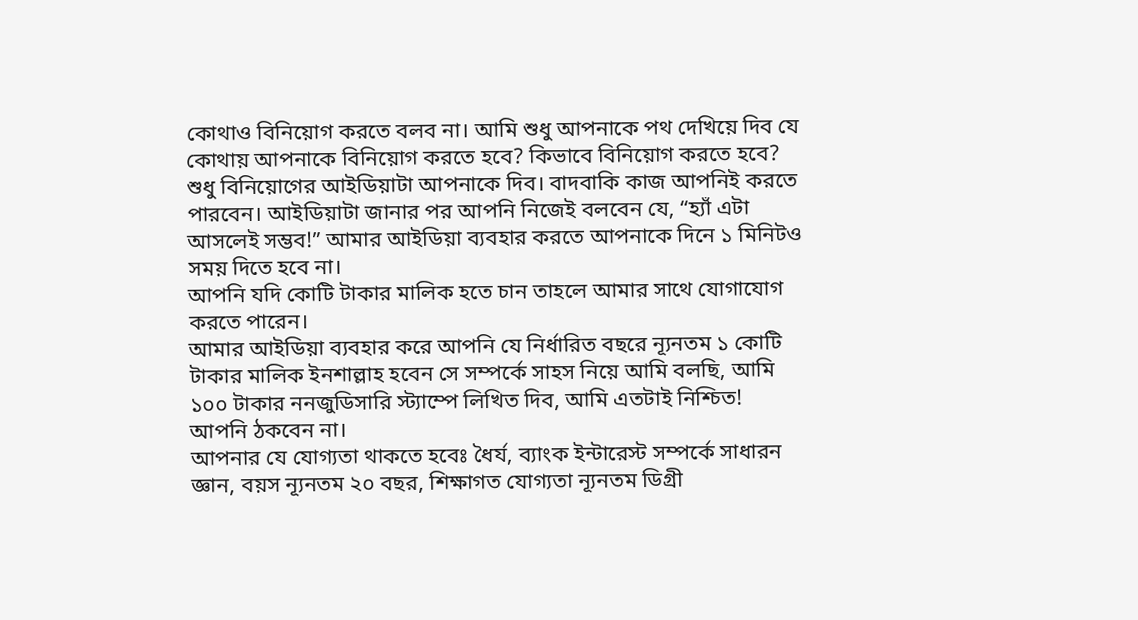কোথাও বিনিয়োগ করতে বলব না। আমি শুধু আপনাকে পথ দেখিয়ে দিব যে কোথায় আপনাকে বিনিয়োগ করতে হবে? কিভাবে বিনিয়োগ করতে হবে? শুধু বিনিয়োগের আইডিয়াটা আপনাকে দিব। বাদবাকি কাজ আপনিই করতে পারবেন। আইডিয়াটা জানার পর আপনি নিজেই বলবেন যে, “হ্যাঁ এটা আসলেই সম্ভব!” আমার আইডিয়া ব্যবহার করতে আপনাকে দিনে ১ মিনিটও সময় দিতে হবে না।
আপনি যদি কোটি টাকার মালিক হতে চান তাহলে আমার সাথে যোগাযোগ করতে পারেন।
আমার আইডিয়া ব্যবহার করে আপনি যে নির্ধারিত বছরে ন্যূনতম ১ কোটি টাকার মালিক ইনশাল্লাহ হবেন সে সম্পর্কে সাহস নিয়ে আমি বলছি, আমি ১০০ টাকার ননজুডিসারি স্ট্যাম্পে লিখিত দিব, আমি এতটাই নিশ্চিত!
আপনি ঠকবেন না।
আপনার যে যোগ্যতা থাকতে হবেঃ ধৈর্য, ব্যাংক ইন্টারেস্ট সম্পর্কে সাধারন জ্ঞান, বয়স ন্যূনতম ২০ বছর, শিক্ষাগত যোগ্যতা ন্যূনতম ডিগ্রী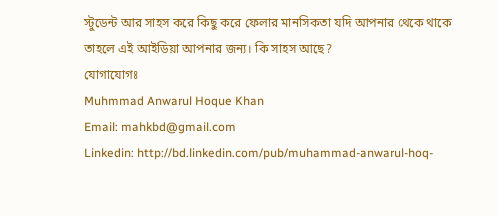স্টুডেন্ট আর সাহস করে কিছু করে ফেলার মানসিকতা যদি আপনার থেকে থাকে তাহলে এই আইডিয়া আপনার জন্য। কি সাহস আছে?
যোগাযোগঃ
Muhmmad Anwarul Hoque Khan
Email: mahkbd@gmail.com
Linkedin: http://bd.linkedin.com/pub/muhammad-anwarul-hoq-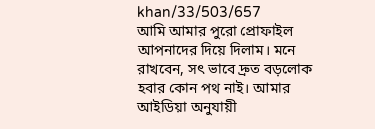khan/33/503/657
আমি আমার পুরো প্রোফাইল আপনাদের দিয়ে দিলাম। মনে রাখবেন, সৎ ভাবে দ্রুত বড়লোক হবার কোন পথ নাই। আমার আইডিয়া অনুযায়ী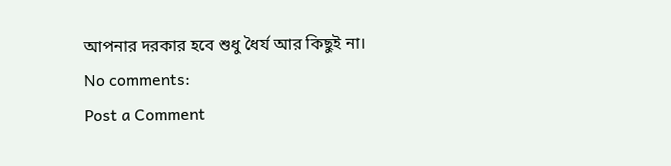আপনার দরকার হবে শুধু ধৈর্য আর কিছুই না।
No comments:
Post a Comment